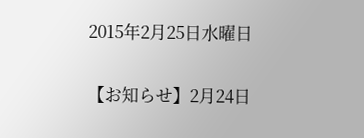2015年2月25日水曜日

【お知らせ】2月24日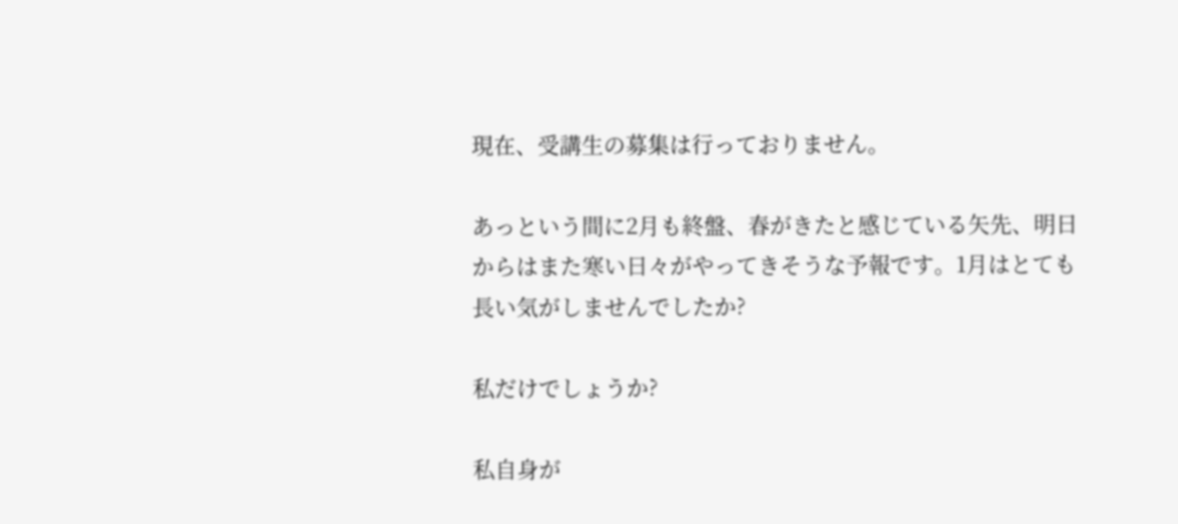現在、受講生の募集は行っておりません。

あっという間に2月も終盤、春がきたと感じている矢先、明日からはまた寒い日々がやってきそうな予報です。1月はとても長い気がしませんでしたか?

私だけでしょうか?

私自身が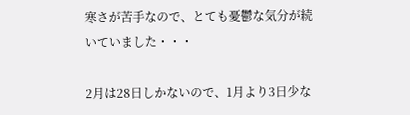寒さが苦手なので、とても憂鬱な気分が続いていました・・・

2月は28日しかないので、1月より3日少な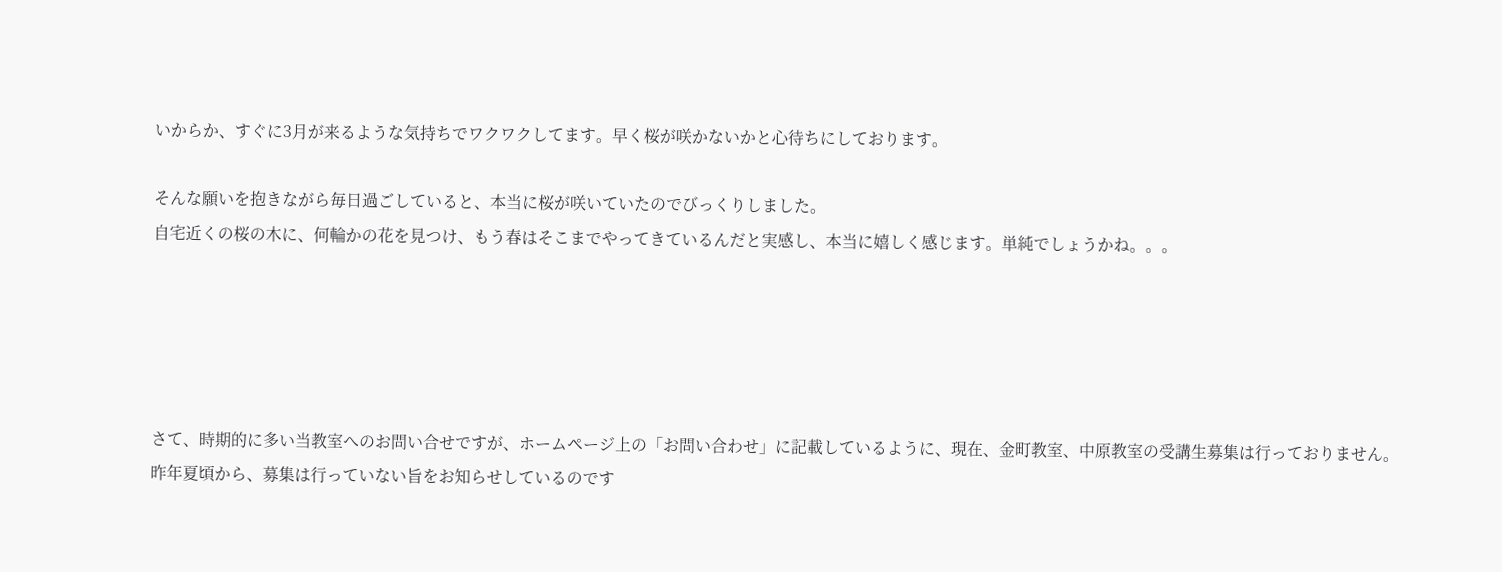いからか、すぐに3月が来るような気持ちでワクワクしてます。早く桜が咲かないかと心待ちにしております。

そんな願いを抱きながら毎日過ごしていると、本当に桜が咲いていたのでびっくりしました。
自宅近くの桜の木に、何輪かの花を見つけ、もう春はそこまでやってきているんだと実感し、本当に嬉しく感じます。単純でしょうかね。。。





さて、時期的に多い当教室へのお問い合せですが、ホームページ上の「お問い合わせ」に記載しているように、現在、金町教室、中原教室の受講生募集は行っておりません。
昨年夏頃から、募集は行っていない旨をお知らせしているのです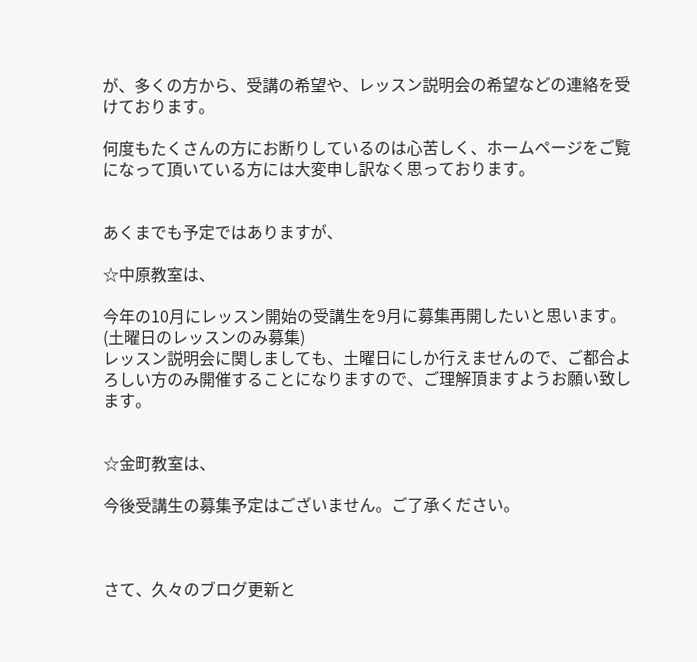が、多くの方から、受講の希望や、レッスン説明会の希望などの連絡を受けております。

何度もたくさんの方にお断りしているのは心苦しく、ホームページをご覧になって頂いている方には大変申し訳なく思っております。


あくまでも予定ではありますが、

☆中原教室は、

今年の10月にレッスン開始の受講生を9月に募集再開したいと思います。(土曜日のレッスンのみ募集)
レッスン説明会に関しましても、土曜日にしか行えませんので、ご都合よろしい方のみ開催することになりますので、ご理解頂ますようお願い致します。


☆金町教室は、

今後受講生の募集予定はございません。ご了承ください。



さて、久々のブログ更新と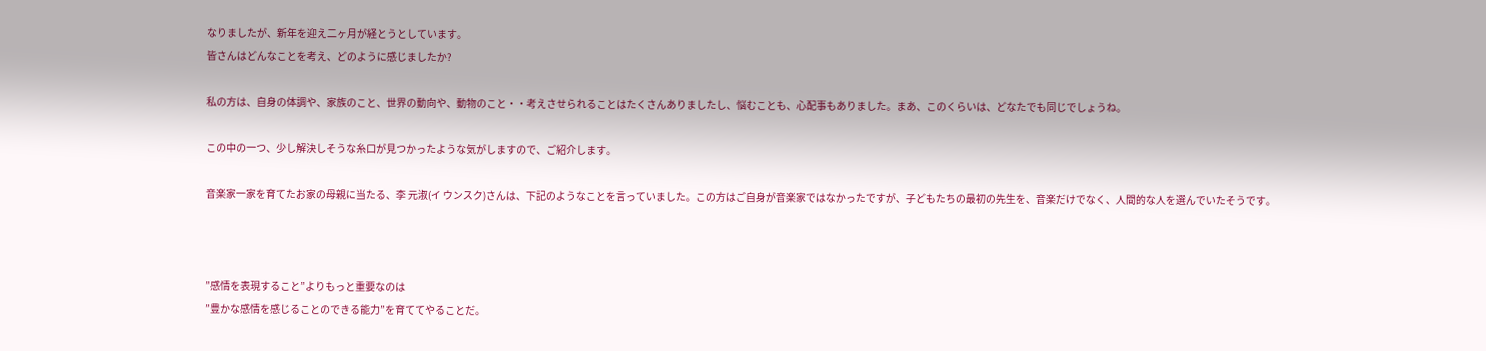なりましたが、新年を迎え二ヶ月が経とうとしています。
皆さんはどんなことを考え、どのように感じましたか?

私の方は、自身の体調や、家族のこと、世界の動向や、動物のこと・・考えさせられることはたくさんありましたし、悩むことも、心配事もありました。まあ、このくらいは、どなたでも同じでしょうね。

この中の一つ、少し解決しそうな糸口が見つかったような気がしますので、ご紹介します。

音楽家一家を育てたお家の母親に当たる、李 元淑(イ ウンスク)さんは、下記のようなことを言っていました。この方はご自身が音楽家ではなかったですが、子どもたちの最初の先生を、音楽だけでなく、人間的な人を選んでいたそうです。



”感情を表現すること”よりもっと重要なのは
”豊かな感情を感じることのできる能力”を育ててやることだ。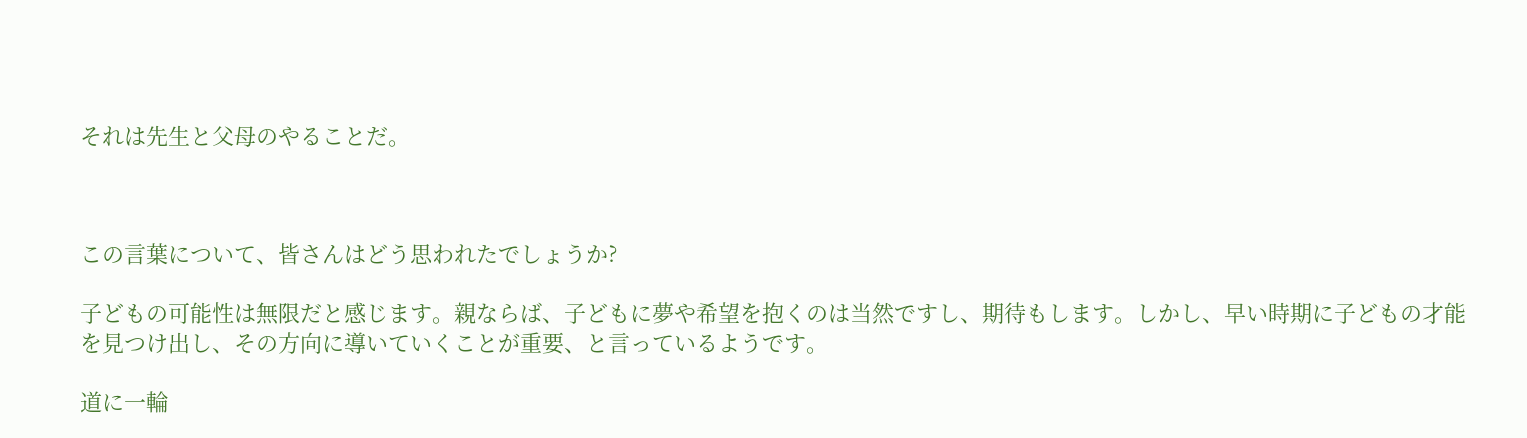それは先生と父母のやることだ。



この言葉について、皆さんはどう思われたでしょうか?

子どもの可能性は無限だと感じます。親ならば、子どもに夢や希望を抱くのは当然ですし、期待もします。しかし、早い時期に子どもの才能を見つけ出し、その方向に導いていくことが重要、と言っているようです。

道に一輪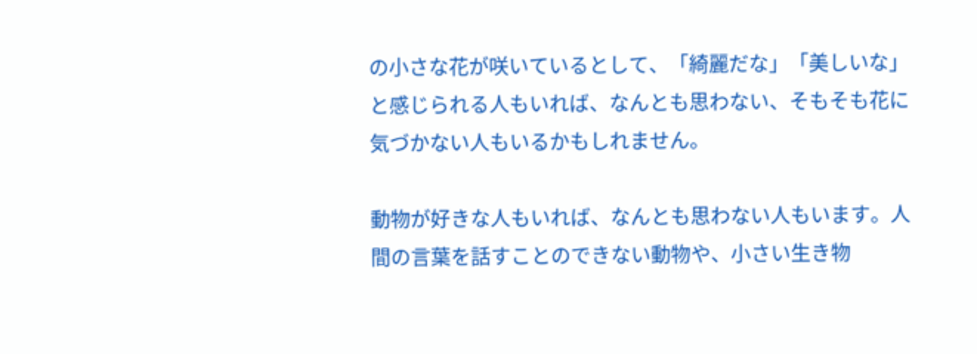の小さな花が咲いているとして、「綺麗だな」「美しいな」と感じられる人もいれば、なんとも思わない、そもそも花に気づかない人もいるかもしれません。

動物が好きな人もいれば、なんとも思わない人もいます。人間の言葉を話すことのできない動物や、小さい生き物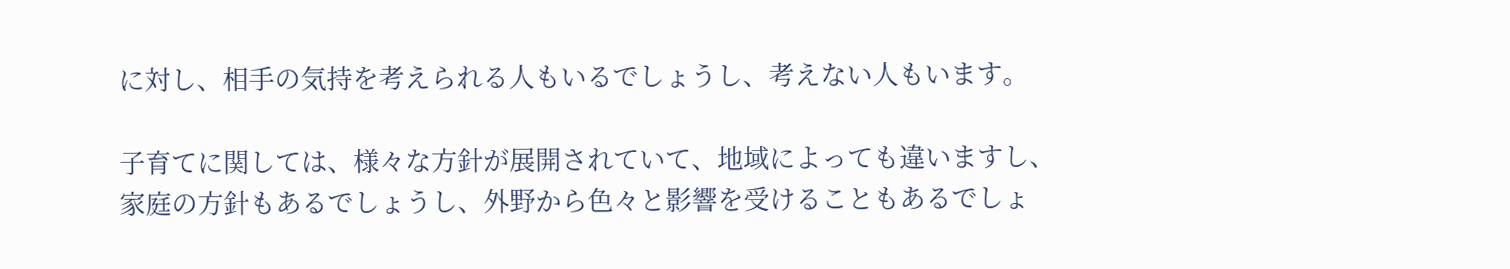に対し、相手の気持を考えられる人もいるでしょうし、考えない人もいます。

子育てに関しては、様々な方針が展開されていて、地域によっても違いますし、家庭の方針もあるでしょうし、外野から色々と影響を受けることもあるでしょ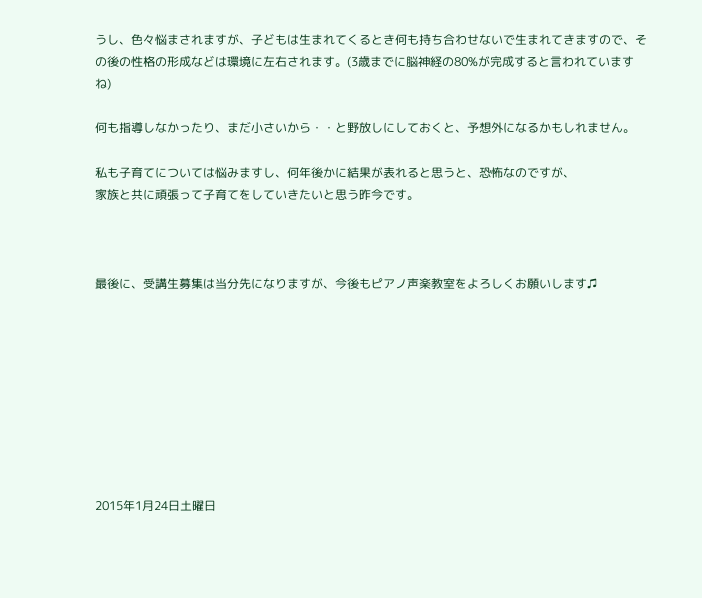うし、色々悩まされますが、子どもは生まれてくるとき何も持ち合わせないで生まれてきますので、その後の性格の形成などは環境に左右されます。(3歳までに脳神経の80%が完成すると言われていますね)

何も指導しなかったり、まだ小さいから・・と野放しにしておくと、予想外になるかもしれません。

私も子育てについては悩みますし、何年後かに結果が表れると思うと、恐怖なのですが、
家族と共に頑張って子育てをしていきたいと思う昨今です。



最後に、受講生募集は当分先になりますが、今後もピアノ声楽教室をよろしくお願いします♫









2015年1月24日土曜日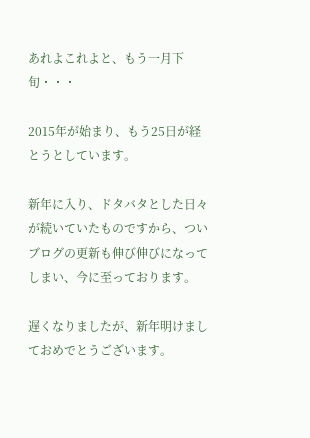あれよこれよと、もう一月下旬・・・

2015年が始まり、もう25日が経とうとしています。

新年に入り、ドタバタとした日々が続いていたものですから、ついブログの更新も伸び伸びになってしまい、今に至っております。

遅くなりましたが、新年明けましておめでとうございます。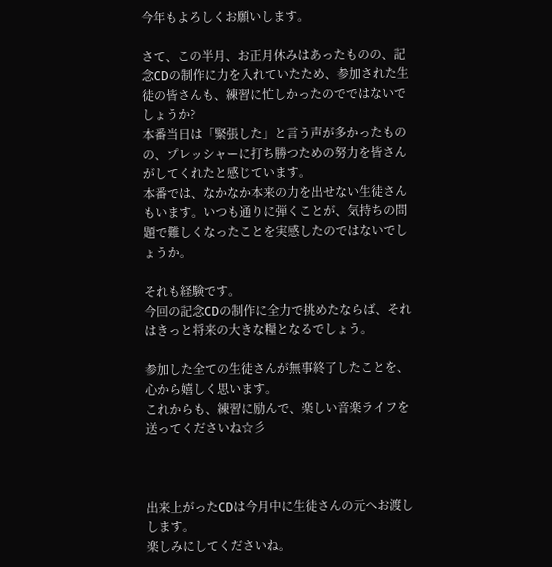今年もよろしくお願いします。

さて、この半月、お正月休みはあったものの、記念CDの制作に力を入れていたため、参加された生徒の皆さんも、練習に忙しかったのでではないでしょうか?
本番当日は「緊張した」と言う声が多かったものの、プレッシャーに打ち勝つための努力を皆さんがしてくれたと感じています。
本番では、なかなか本来の力を出せない生徒さんもいます。いつも通りに弾くことが、気持ちの問題で難しくなったことを実感したのではないでしょうか。

それも経験です。
今回の記念CDの制作に全力で挑めたならば、それはきっと将来の大きな糧となるでしょう。

参加した全ての生徒さんが無事終了したことを、心から嬉しく思います。
これからも、練習に励んで、楽しい音楽ライフを送ってくださいね☆彡



出来上がったCDは今月中に生徒さんの元へお渡しします。
楽しみにしてくださいね。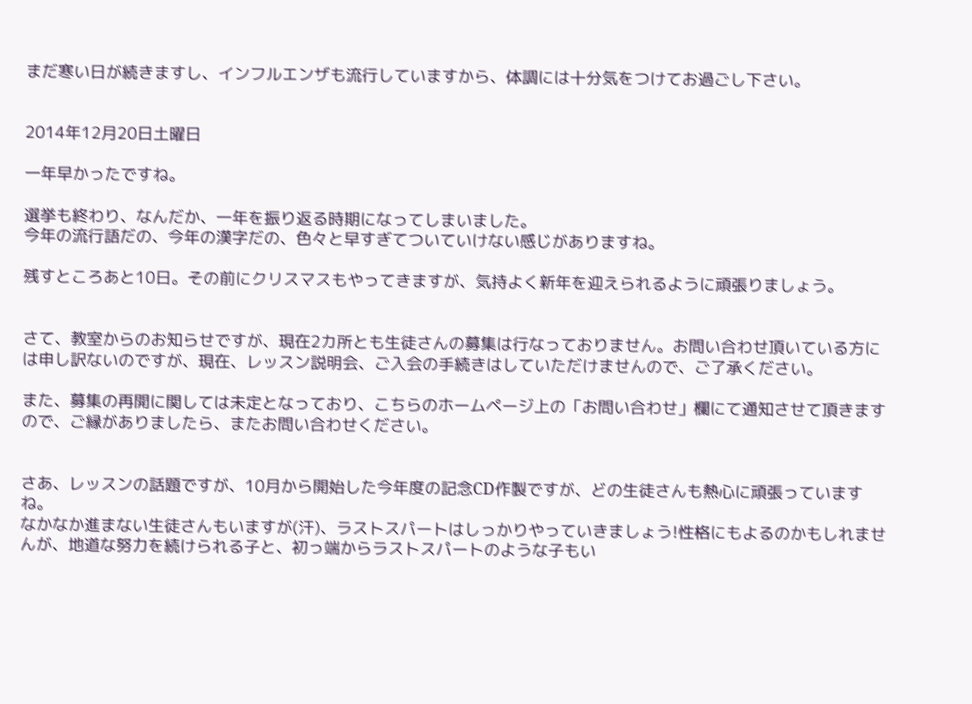まだ寒い日が続きますし、インフルエンザも流行していますから、体調には十分気をつけてお過ごし下さい。


2014年12月20日土曜日

一年早かったですね。

選挙も終わり、なんだか、一年を振り返る時期になってしまいました。
今年の流行語だの、今年の漢字だの、色々と早すぎてついていけない感じがありますね。

残すところあと10日。その前にクリスマスもやってきますが、気持よく新年を迎えられるように頑張りましょう。


さて、教室からのお知らせですが、現在2カ所とも生徒さんの募集は行なっておりません。お問い合わせ頂いている方には申し訳ないのですが、現在、レッスン説明会、ご入会の手続きはしていただけませんので、ご了承ください。

また、募集の再開に関しては未定となっており、こちらのホームページ上の「お問い合わせ」欄にて通知させて頂きますので、ご縁がありましたら、またお問い合わせください。


さあ、レッスンの話題ですが、10月から開始した今年度の記念CD作製ですが、どの生徒さんも熱心に頑張っていますね。
なかなか進まない生徒さんもいますが(汗)、ラストスパートはしっかりやっていきましょう!性格にもよるのかもしれませんが、地道な努力を続けられる子と、初っ端からラストスパートのような子もい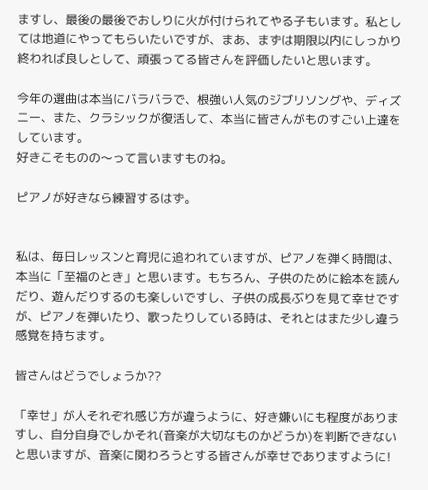ますし、最後の最後でおしりに火が付けられてやる子もいます。私としては地道にやってもらいたいですが、まあ、まずは期限以内にしっかり終われば良しとして、頑張ってる皆さんを評価したいと思います。

今年の選曲は本当にバラバラで、根強い人気のジブリソングや、ディズニー、また、クラシックが復活して、本当に皆さんがものすごい上達をしています。
好きこそものの〜って言いますものね。

ピアノが好きなら練習するはず。


私は、毎日レッスンと育児に追われていますが、ピアノを弾く時間は、本当に「至福のとき」と思います。もちろん、子供のために絵本を読んだり、遊んだりするのも楽しいですし、子供の成長ぶりを見て幸せですが、ピアノを弾いたり、歌ったりしている時は、それとはまた少し違う感覚を持ちます。

皆さんはどうでしょうか??

「幸せ」が人それぞれ感じ方が違うように、好き嫌いにも程度がありますし、自分自身でしかそれ(音楽が大切なものかどうか)を判断できないと思いますが、音楽に関わろうとする皆さんが幸せでありますように!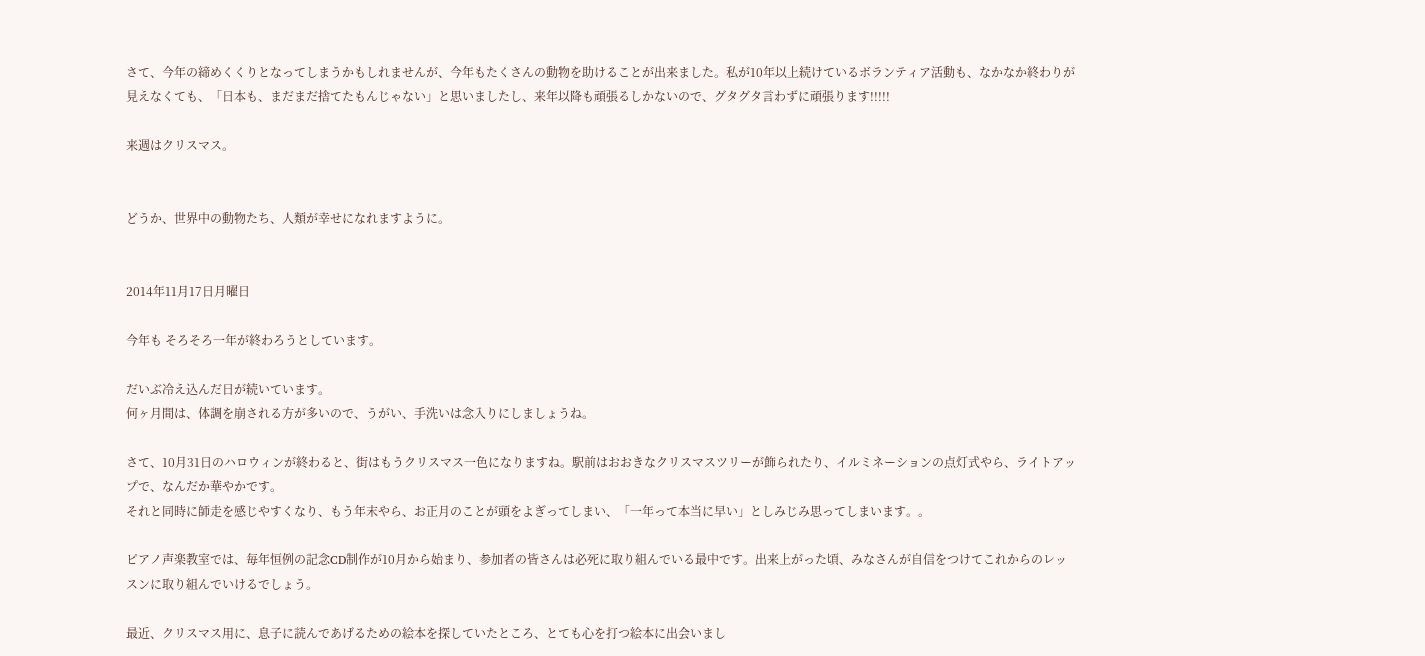さて、今年の締めくくりとなってしまうかもしれませんが、今年もたくさんの動物を助けることが出来ました。私が10年以上続けているボランティア活動も、なかなか終わりが見えなくても、「日本も、まだまだ捨てたもんじゃない」と思いましたし、来年以降も頑張るしかないので、グタグタ言わずに頑張ります!!!!!

来週はクリスマス。


どうか、世界中の動物たち、人類が幸せになれますように。


2014年11月17日月曜日

今年も そろそろ一年が終わろうとしています。

だいぶ冷え込んだ日が続いています。
何ヶ月間は、体調を崩される方が多いので、うがい、手洗いは念入りにしましょうね。

さて、10月31日のハロウィンが終わると、街はもうクリスマス一色になりますね。駅前はおおきなクリスマスツリーが飾られたり、イルミネーションの点灯式やら、ライトアップで、なんだか華やかです。
それと同時に師走を感じやすくなり、もう年末やら、お正月のことが頭をよぎってしまい、「一年って本当に早い」としみじみ思ってしまいます。。

ピアノ声楽教室では、毎年恒例の記念CD制作が10月から始まり、参加者の皆さんは必死に取り組んでいる最中です。出来上がった頃、みなさんが自信をつけてこれからのレッスンに取り組んでいけるでしょう。

最近、クリスマス用に、息子に読んであげるための絵本を探していたところ、とても心を打つ絵本に出会いまし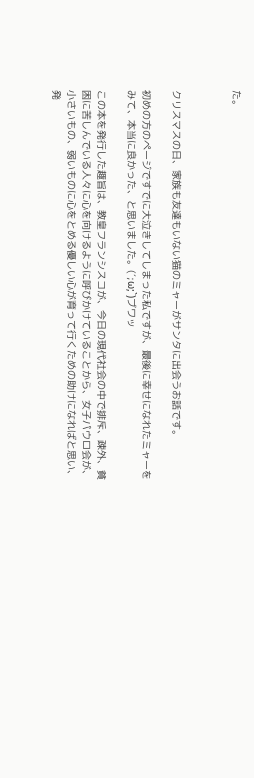た。



クリスマスの日、家族も友達もいない猫のミャーがサンタに出会うお話です。

初めの方のページですでに大泣きしてしまった私ですが、最後に幸せになれたミャーをみて、本当に良かった、と思いました。(´;ω;`)ブワッ

この本を発行した趣旨は、教皇フランシスコが、今日の現代社会の中で排斥、疎外、貧困に苦しんでいる人々に心を向けるように呼びかけていることから、女子パウロ会が、小さいもの、弱いものに心をとめる優しい心が育って行くための助けになればと思い、発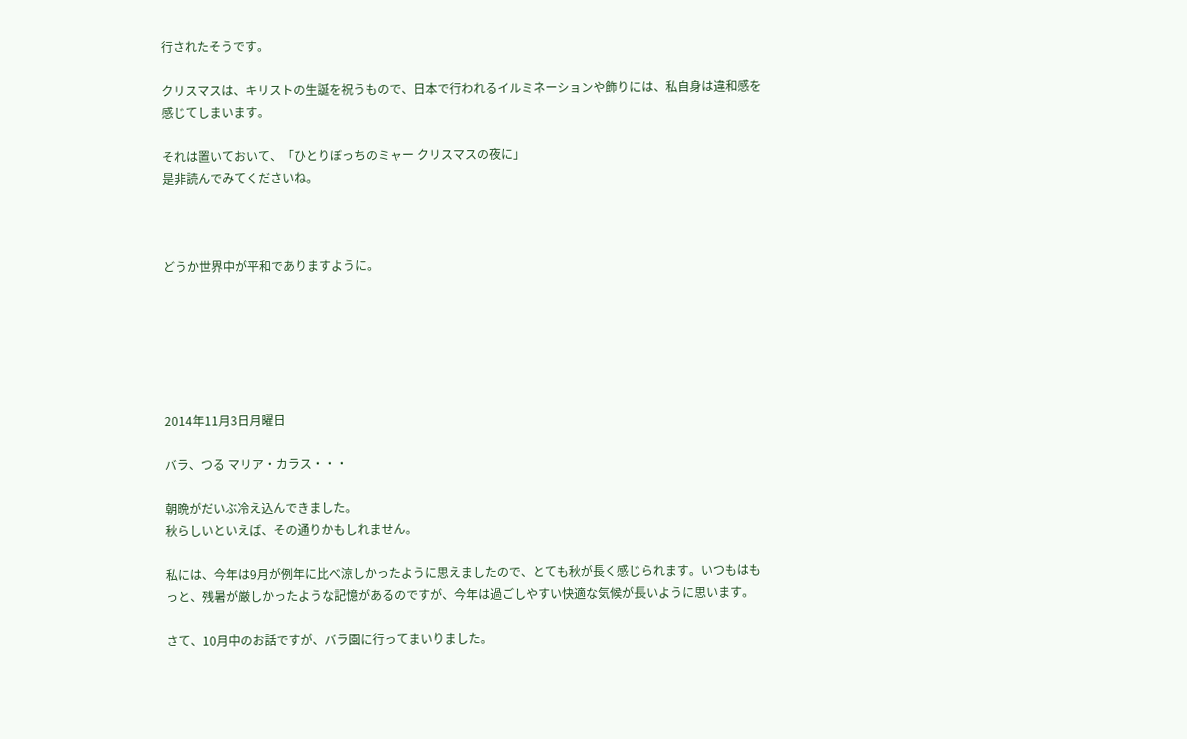行されたそうです。

クリスマスは、キリストの生誕を祝うもので、日本で行われるイルミネーションや飾りには、私自身は違和感を感じてしまいます。

それは置いておいて、「ひとりぼっちのミャー クリスマスの夜に」
是非読んでみてくださいね。



どうか世界中が平和でありますように。






2014年11月3日月曜日

バラ、つる マリア・カラス・・・

朝晩がだいぶ冷え込んできました。
秋らしいといえば、その通りかもしれません。

私には、今年は9月が例年に比べ涼しかったように思えましたので、とても秋が長く感じられます。いつもはもっと、残暑が厳しかったような記憶があるのですが、今年は過ごしやすい快適な気候が長いように思います。

さて、10月中のお話ですが、バラ園に行ってまいりました。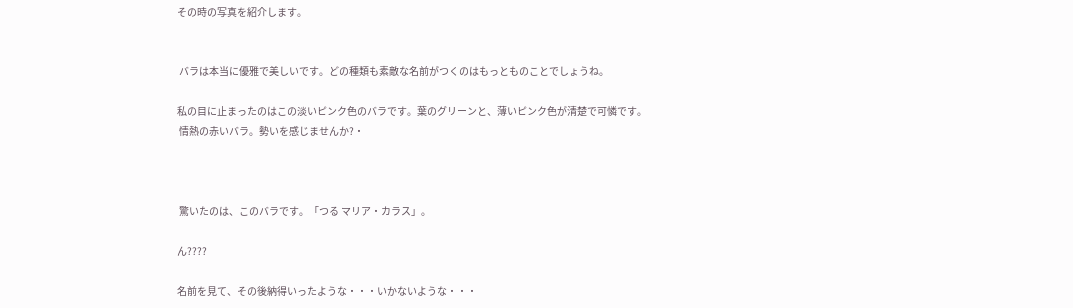その時の写真を紹介します。


 バラは本当に優雅で美しいです。どの種類も素敵な名前がつくのはもっとものことでしょうね。

私の目に止まったのはこの淡いピンク色のバラです。葉のグリーンと、薄いピンク色が清楚で可憐です。
 情熱の赤いバラ。勢いを感じませんか?・



 驚いたのは、このバラです。「つる マリア・カラス」。

ん????

名前を見て、その後納得いったような・・・いかないような・・・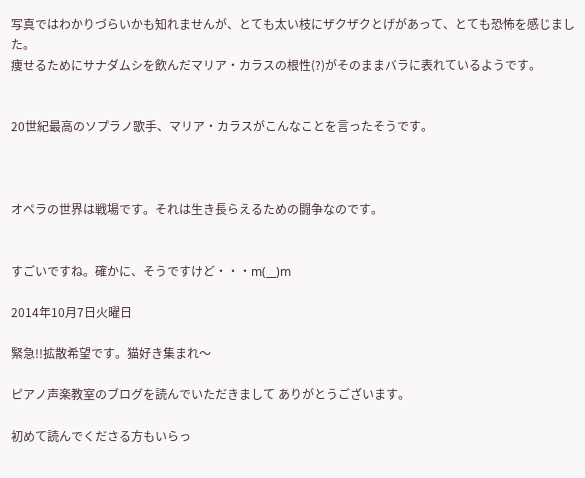写真ではわかりづらいかも知れませんが、とても太い枝にザクザクとげがあって、とても恐怖を感じました。
痩せるためにサナダムシを飲んだマリア・カラスの根性(?)がそのままバラに表れているようです。


20世紀最高のソプラノ歌手、マリア・カラスがこんなことを言ったそうです。



オペラの世界は戦場です。それは生き長らえるための闘争なのです。


すごいですね。確かに、そうですけど・・・m(__)m

2014年10月7日火曜日

緊急!!拡散希望です。猫好き集まれ〜

ピアノ声楽教室のブログを読んでいただきまして ありがとうございます。

初めて読んでくださる方もいらっ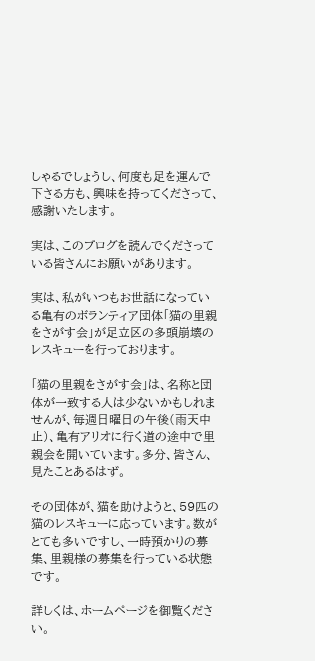しゃるでしょうし、何度も足を運んで下さる方も、興味を持ってくださって、感謝いたします。

実は、このブログを読んでくださっている皆さんにお願いがあります。

実は、私がいつもお世話になっている亀有のボランティア団体「猫の里親をさがす会」が足立区の多頭崩壊のレスキューを行っております。

「猫の里親をさがす会」は、名称と団体が一致する人は少ないかもしれませんが、毎週日曜日の午後(雨天中止)、亀有アリオに行く道の途中で里親会を開いています。多分、皆さん、見たことあるはず。

その団体が、猫を助けようと、59匹の猫のレスキューに応っています。数がとても多いですし、一時預かりの募集、里親様の募集を行っている状態です。

詳しくは、ホームページを御覧ください。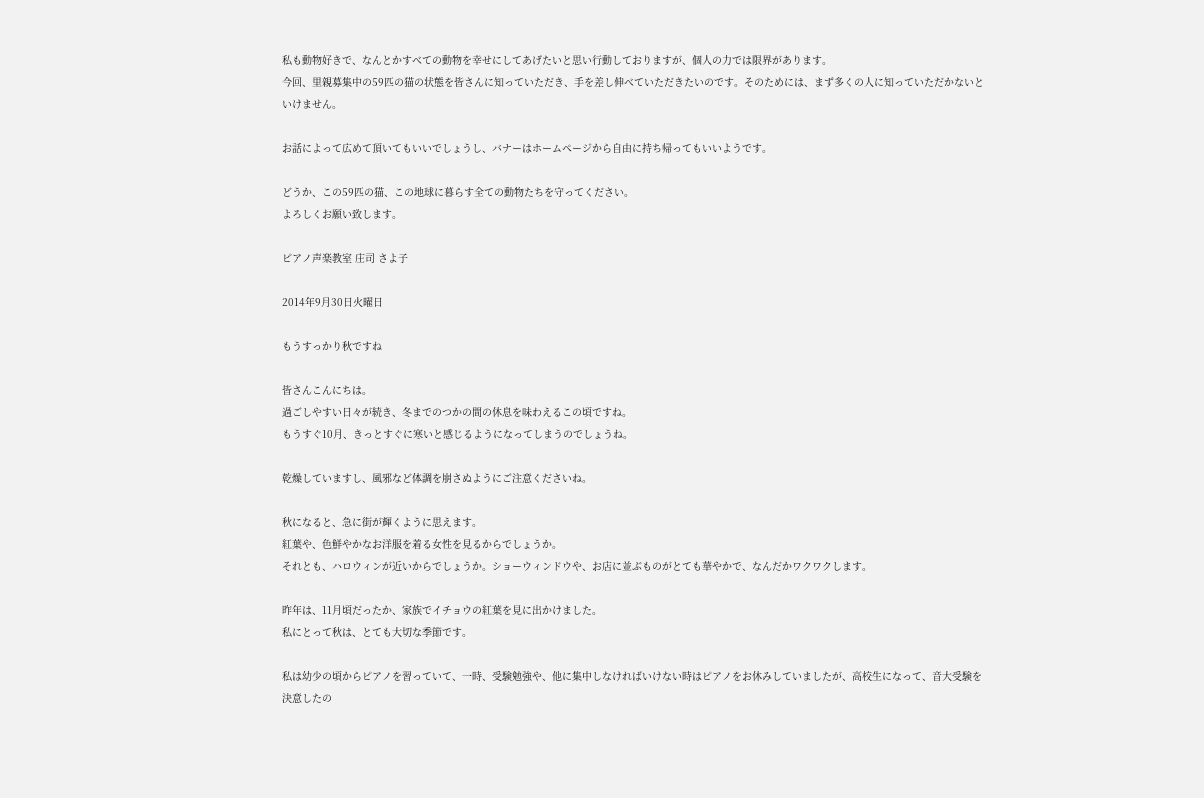私も動物好きで、なんとかすべての動物を幸せにしてあげたいと思い行動しておりますが、個人の力では限界があります。
今回、里親募集中の59匹の猫の状態を皆さんに知っていただき、手を差し伸べていただきたいのです。そのためには、まず多くの人に知っていただかないといけません。

お話によって広めて頂いてもいいでしょうし、バナーはホームページから自由に持ち帰ってもいいようです。

どうか、この59匹の猫、この地球に暮らす全ての動物たちを守ってください。
よろしくお願い致します。

ピアノ声楽教室 庄司 さよ子

2014年9月30日火曜日

もうすっかり秋ですね

皆さんこんにちは。
過ごしやすい日々が続き、冬までのつかの間の休息を味わえるこの頃ですね。
もうすぐ10月、きっとすぐに寒いと感じるようになってしまうのでしょうね。

乾燥していますし、風邪など体調を崩さぬようにご注意くださいね。

秋になると、急に街が輝くように思えます。
紅葉や、色鮮やかなお洋服を着る女性を見るからでしょうか。
それとも、ハロウィンが近いからでしょうか。ショーウィンドウや、お店に並ぶものがとても華やかで、なんだかワクワクします。

昨年は、11月頃だったか、家族でイチョウの紅葉を見に出かけました。
私にとって秋は、とても大切な季節です。

私は幼少の頃からピアノを習っていて、一時、受験勉強や、他に集中しなければいけない時はピアノをお休みしていましたが、高校生になって、音大受験を決意したの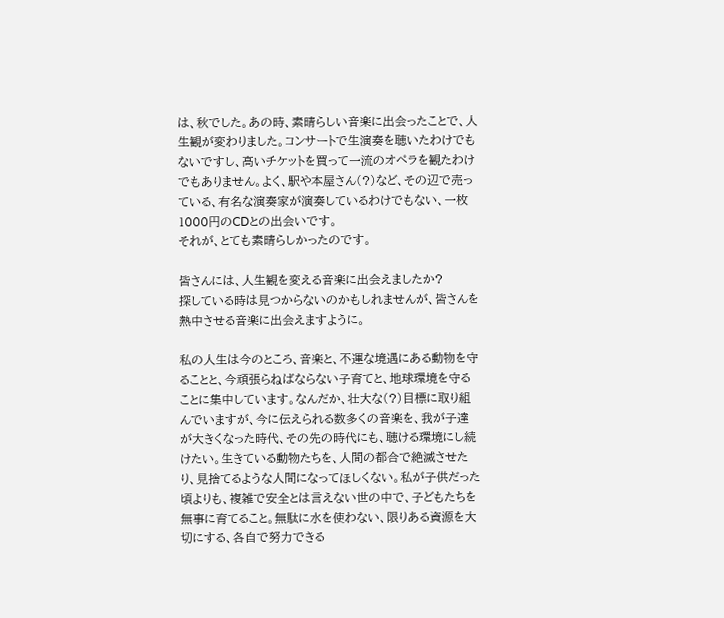は、秋でした。あの時、素晴らしい音楽に出会ったことで、人生観が変わりました。コンサートで生演奏を聴いたわけでもないですし、高いチケットを買って一流のオペラを観たわけでもありません。よく、駅や本屋さん(?)など、その辺で売っている、有名な演奏家が演奏しているわけでもない、一枚1000円のCDとの出会いです。
それが、とても素晴らしかったのです。

皆さんには、人生観を変える音楽に出会えましたか?
探している時は見つからないのかもしれませんが、皆さんを熱中させる音楽に出会えますように。

私の人生は今のところ、音楽と、不運な境遇にある動物を守ることと、今頑張らねばならない子育てと、地球環境を守ることに集中しています。なんだか、壮大な(?)目標に取り組んでいますが、今に伝えられる数多くの音楽を、我が子達が大きくなった時代、その先の時代にも、聴ける環境にし続けたい。生きている動物たちを、人間の都合で絶滅させたり、見捨てるような人間になってほしくない。私が子供だった頃よりも、複雑で安全とは言えない世の中で、子どもたちを無事に育てること。無駄に水を使わない、限りある資源を大切にする、各自で努力できる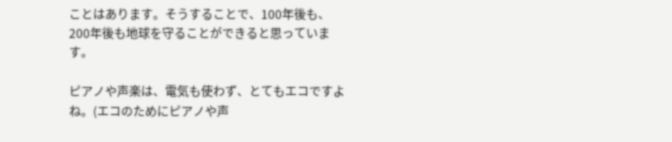ことはあります。そうすることで、100年後も、200年後も地球を守ることができると思っています。

ピアノや声楽は、電気も使わず、とてもエコですよね。(エコのためにピアノや声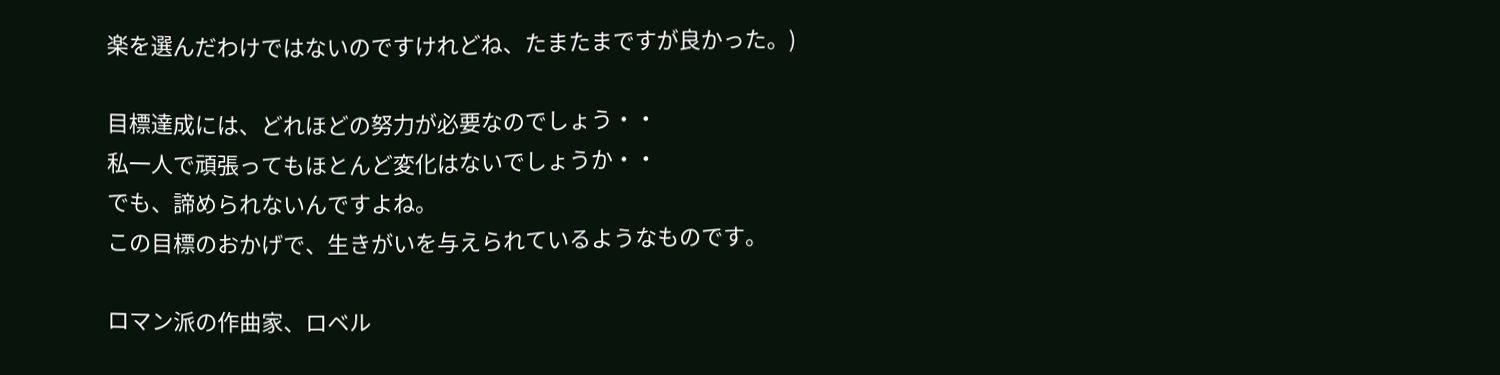楽を選んだわけではないのですけれどね、たまたまですが良かった。)

目標達成には、どれほどの努力が必要なのでしょう・・
私一人で頑張ってもほとんど変化はないでしょうか・・
でも、諦められないんですよね。
この目標のおかげで、生きがいを与えられているようなものです。

ロマン派の作曲家、ロベル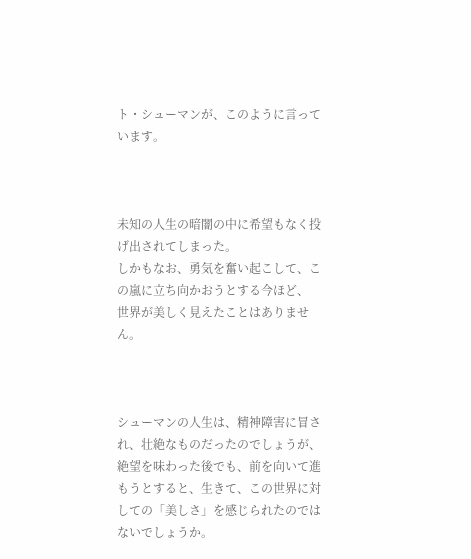ト・シューマンが、このように言っています。



未知の人生の暗闇の中に希望もなく投げ出されてしまった。
しかもなお、勇気を奮い起こして、この嵐に立ち向かおうとする今ほど、
世界が美しく見えたことはありません。



シューマンの人生は、精神障害に冒され、壮絶なものだったのでしょうが、絶望を味わった後でも、前を向いて進もうとすると、生きて、この世界に対しての「美しさ」を感じられたのではないでしょうか。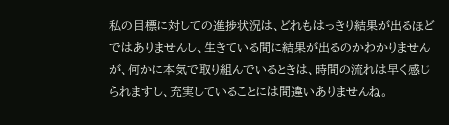私の目標に対しての進捗状況は、どれもはっきり結果が出るほどではありませんし、生きている間に結果が出るのかわかりませんが、何かに本気で取り組んでいるときは、時間の流れは早く感じられますし、充実していることには間違いありませんね。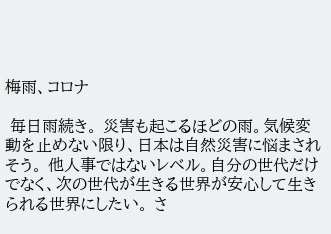梅雨、コロナ

 毎日雨続き。 災害も起こるほどの雨。気候変動を止めない限り、日本は自然災害に悩まされそう。 他人事ではないレベル。自分の世代だけでなく、次の世代が生きる世界が安心して生きられる世界にしたい。 さ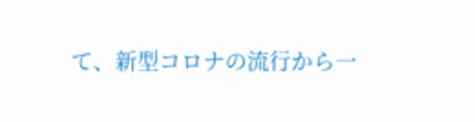て、新型コロナの流行から一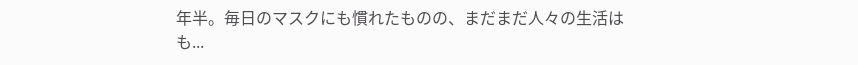年半。毎日のマスクにも慣れたものの、まだまだ人々の生活はも...